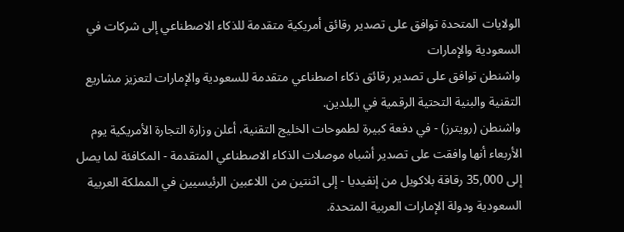الولايات المتحدة توافق على تصدير رقائق أمريكية متقدمة للذكاء الاصطناعي إلى شركات في السعودية والإمارات
واشنطن توافق على تصدير رقائق ذكاء اصطناعي متقدمة للسعودية والإمارات لتعزيز مشاريع التقنية والبنية التحتية الرقمية في البلدين.
واشنطن (رويترز) - في دفعة كبيرة لطموحات الخليج التقنية، أعلن وزارة التجارة الأمريكية يوم الأربعاء أنها وافقت على تصدير أشباه موصلات الذكاء الاصطناعي المتقدمة - المكافئة لما يصل إلى 35,000 رقاقة بلاكويل من إنفيديا - إلى اثنتين من اللاعبين الرئيسيين في المملكة العربية السعودية ودولة الإمارات العربية المتحدة.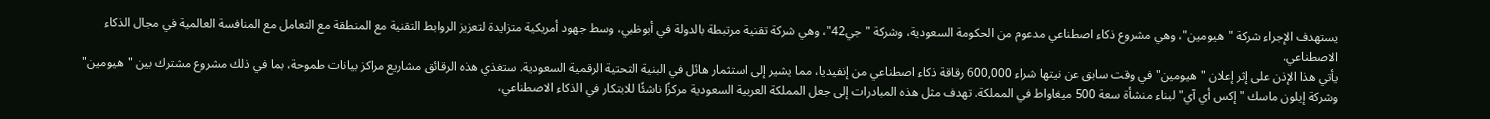يستهدف الإجراء شركة "هيومين"، وهي مشروع ذكاء اصطناعي مدعوم من الحكومة السعودية، وشركة "جي42"، وهي شركة تقنية مرتبطة بالدولة في أبوظبي، وسط جهود أمريكية متزايدة لتعزيز الروابط التقنية مع المنطقة مع التعامل مع المنافسة العالمية في مجال الذكاء الاصطناعي.
يأتي هذا الإذن على إثر إعلان "هيومين" في وقت سابق عن نيتها شراء 600,000 رقاقة ذكاء اصطناعي من إنفيديا، مما يشير إلى استثمار هائل في البنية التحتية الرقمية السعودية. ستغذي هذه الرقائق مشاريع مراكز بيانات طموحة، بما في ذلك مشروع مشترك بين "هيومين" وشركة إيلون ماسك "إكس أي آي" لبناء منشأة سعة 500 ميغاواط في المملكة. تهدف مثل هذه المبادرات إلى جعل المملكة العربية السعودية مركزًا ناشئًا للابتكار في الذكاء الاصطناعي،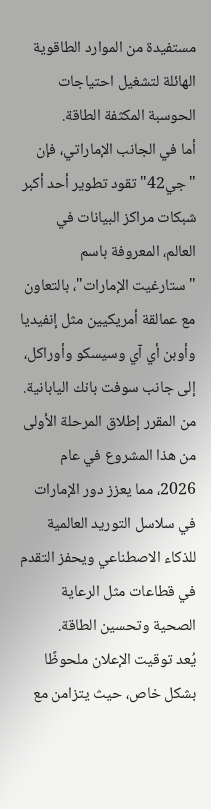مستفيدة من الموارد الطاقوية الهائلة لتشغيل احتياجات الحوسبة المكثفة الطاقة.
أما في الجانب الإماراتي، فإن "جي42" تقود تطوير أحد أكبر شبكات مراكز البيانات في العالم، المعروفة باسم "ستارغيت الإمارات"، بالتعاون مع عمالقة أمريكيين مثل إنفيديا وأوبن أي آي وسيسكو وأوراكل، إلى جانب سوفت بانك اليابانية. من المقرر إطلاق المرحلة الأولى من هذا المشروع في عام 2026، مما يعزز دور الإمارات في سلاسل التوريد العالمية للذكاء الاصطناعي ويحفز التقدم في قطاعات مثل الرعاية الصحية وتحسين الطاقة.
يُعد توقيت الإعلان ملحوظًا بشكل خاص، حيث يتزامن مع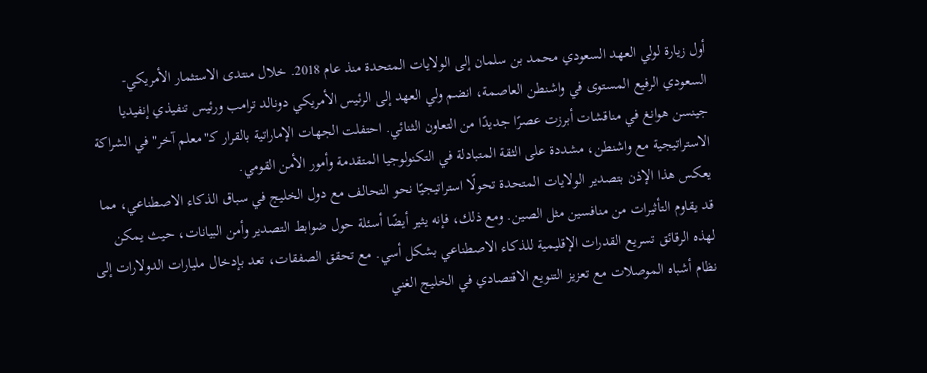أول زيارة لولي العهد السعودي محمد بن سلمان إلى الولايات المتحدة منذ عام 2018. خلال منتدى الاستثمار الأمريكي-السعودي الرفيع المستوى في واشنطن العاصمة، انضم ولي العهد إلى الرئيس الأمريكي دونالد ترامب ورئيس تنفيذي إنفيديا جينسن هوانغ في مناقشات أبرزت عصرًا جديدًا من التعاون الثنائي. احتفلت الجهات الإماراتية بالقرار كـ"معلم آخر" في الشراكة الاستراتيجية مع واشنطن، مشددة على الثقة المتبادلة في التكنولوجيا المتقدمة وأمور الأمن القومي.
يعكس هذا الإذن بتصدير الولايات المتحدة تحولًا استراتيجيًا نحو التحالف مع دول الخليج في سباق الذكاء الاصطناعي، مما قد يقاوم التأثيرات من منافسين مثل الصين. ومع ذلك، فإنه يثير أيضًا أسئلة حول ضوابط التصدير وأمن البيانات، حيث يمكن لهذه الرقائق تسريع القدرات الإقليمية للذكاء الاصطناعي بشكل أسي. مع تحقق الصفقات، تعد بإدخال مليارات الدولارات إلى نظام أشباه الموصلات مع تعزيز التنويع الاقتصادي في الخليج الغني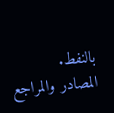بالنفط.
المصادر والمراجع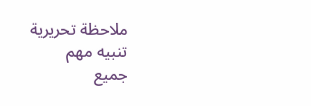ملاحظة تحريرية
تنبيه مهم
جميع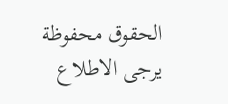الحقوق محفوظة
يرجى الاطلاع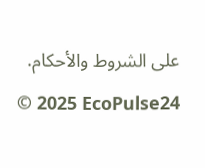على الشروط والأحكام.
© 2025 EcoPulse24